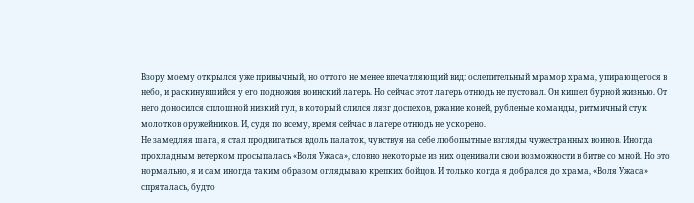Взору моему открылся уже привычный, но оттого не менее впечатляющий вид: ослепительный мрамор храма, упирающегося в небо, и раскинувшийся у его подножия воинский лагерь. Но сейчас этот лагерь отнюдь не пустовал. Он кишел бурной жизнью. От него доносился сплошной низкий гул, в который слился лязг доспехов, ржание коней, рубленые команды, ритмичный стук молотков оружейников. И, судя по всему, время сейчас в лагере отнюдь не ускорено.
Не замедляя шага, я стал продвигаться вдоль палаток, чувствуя на себе любопытные взгляды чужестранных воинов. Иногда прохладным ветерком просыпалась «Воля Ужаса», словно некоторые из них оценивали свои возможности в битве со мной. Но это нормально, я и сам иногда таким образом оглядываю крепких бойцов. И только когда я добрался до храма, «Воля Ужаса» спряталась, будто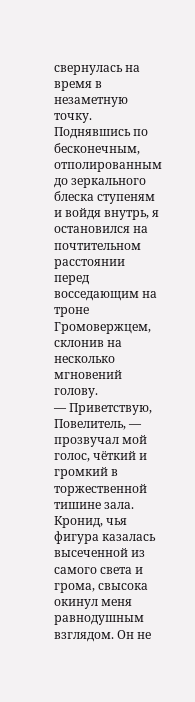свернулась на время в незаметную точку. Поднявшись по бесконечным, отполированным до зеркального блеска ступеням и войдя внутрь, я остановился на почтительном расстоянии перед восседающим на троне Громовержцем, склонив на несколько мгновений голову.
— Приветствую, Повелитель, — прозвучал мой голос, чёткий и громкий в торжественной тишине зала.
Кронид, чья фигура казалась высеченной из самого света и грома, свысока окинул меня равнодушным взглядом. Он не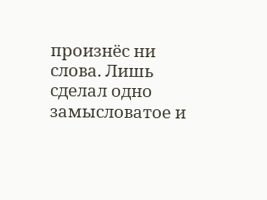произнёс ни слова. Лишь сделал одно замысловатое и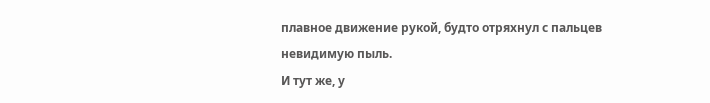плавное движение рукой, будто отряхнул с пальцев невидимую пыль.
И тут же, у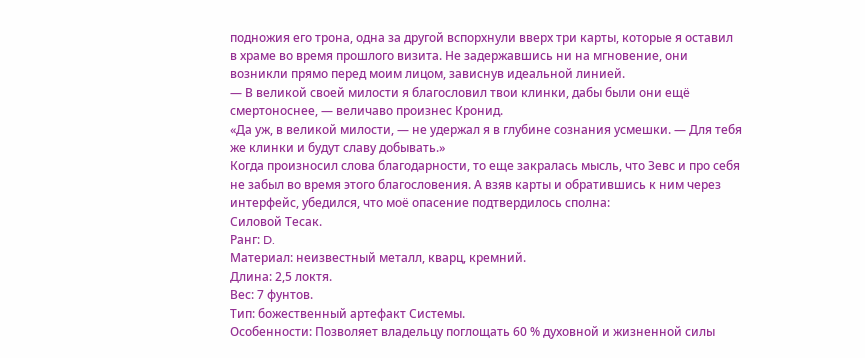подножия его трона, одна за другой вспорхнули вверх три карты, которые я оставил в храме во время прошлого визита. Не задержавшись ни на мгновение, они возникли прямо перед моим лицом, зависнув идеальной линией.
— В великой своей милости я благословил твои клинки, дабы были они ещё смертоноснее, — величаво произнес Кронид.
«Да уж, в великой милости, — не удержал я в глубине сознания усмешки. — Для тебя же клинки и будут славу добывать.»
Когда произносил слова благодарности, то еще закралась мысль, что Зевс и про себя не забыл во время этого благословения. А взяв карты и обратившись к ним через интерфейс, убедился, что моё опасение подтвердилось сполна:
Силовой Тесак.
Ранг: D.
Материал: неизвестный металл, кварц, кремний.
Длина: 2,5 локтя.
Вес: 7 фунтов.
Тип: божественный артефакт Системы.
Особенности: Позволяет владельцу поглощать 60 % духовной и жизненной силы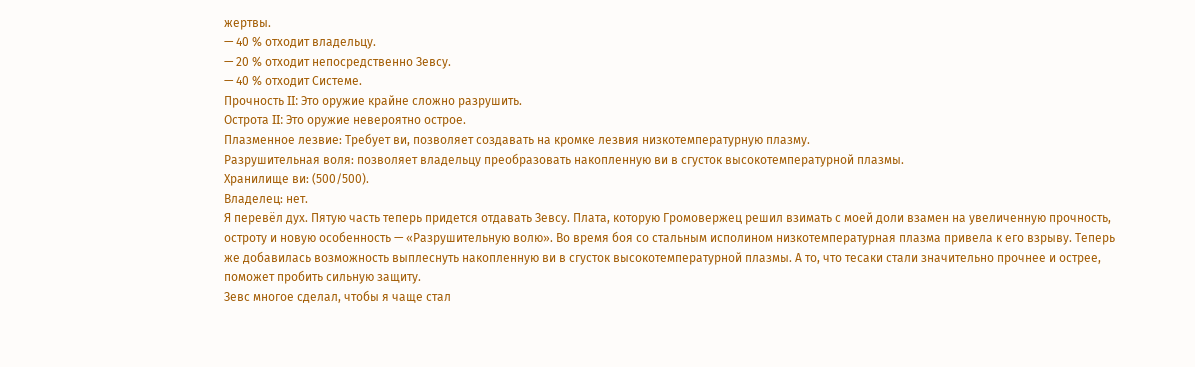жертвы.
— 40 % отходит владельцу.
— 20 % отходит непосредственно Зевсу.
— 40 % отходит Системе.
Прочность II: Это оружие крайне сложно разрушить.
Острота II: Это оружие невероятно острое.
Плазменное лезвие: Требует ви, позволяет создавать на кромке лезвия низкотемпературную плазму.
Разрушительная воля: позволяет владельцу преобразовать накопленную ви в сгусток высокотемпературной плазмы.
Хранилище ви: (500/500).
Владелец: нет.
Я перевёл дух. Пятую часть теперь придется отдавать Зевсу. Плата, которую Громовержец решил взимать с моей доли взамен на увеличенную прочность, остроту и новую особенность — «Разрушительную волю». Во время боя со стальным исполином низкотемпературная плазма привела к его взрыву. Теперь же добавилась возможность выплеснуть накопленную ви в сгусток высокотемпературной плазмы. А то, что тесаки стали значительно прочнее и острее, поможет пробить сильную защиту.
Зевс многое сделал, чтобы я чаще стал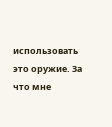использовать это оружие. За что мне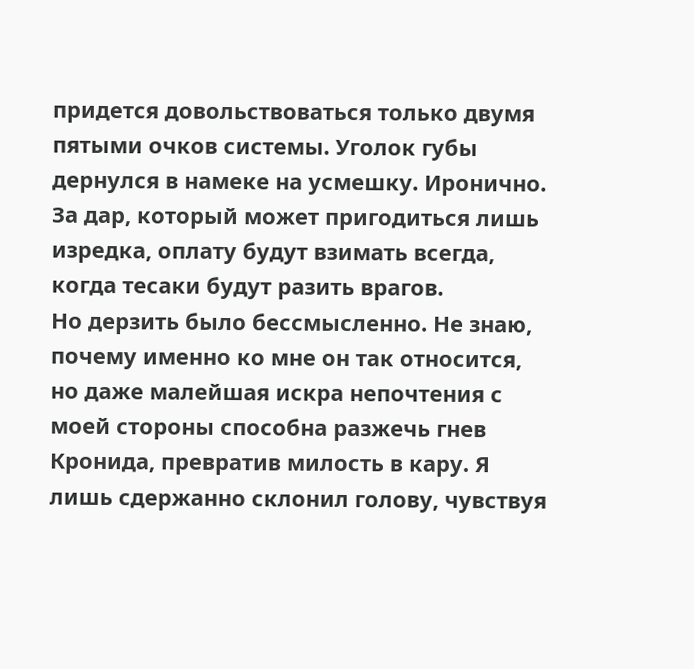придется довольствоваться только двумя пятыми очков системы. Уголок губы дернулся в намеке на усмешку. Иронично. За дар, который может пригодиться лишь изредка, оплату будут взимать всегда, когда тесаки будут разить врагов.
Но дерзить было бессмысленно. Не знаю, почему именно ко мне он так относится, но даже малейшая искра непочтения с моей стороны способна разжечь гнев Кронида, превратив милость в кару. Я лишь сдержанно склонил голову, чувствуя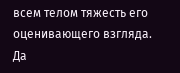всем телом тяжесть его оценивающего взгляда. Да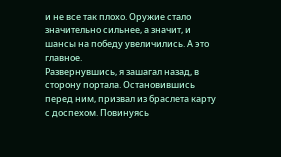и не все так плохо. Оружие стало значительно сильнее, а значит, и шансы на победу увеличились. А это главное.
Развернувшись, я зашагал назад, в сторону портала. Остановившись перед ним, призвал из браслета карту с доспехом. Повинуясь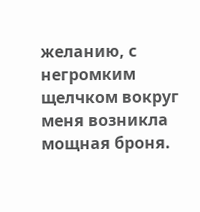желанию, с негромким щелчком вокруг меня возникла мощная броня.